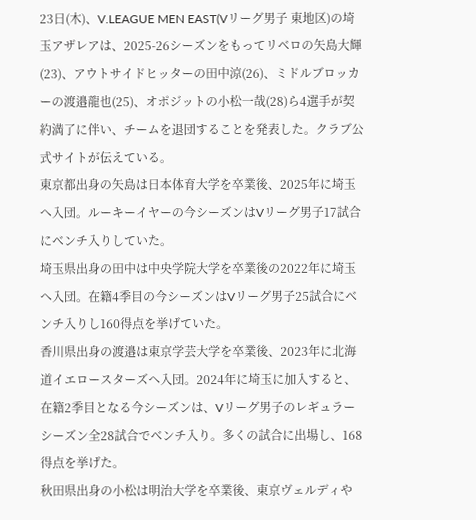23日(木)、V.LEAGUE MEN EAST(Vリーグ男子 東地区)の埼玉アザレアは、2025-26シーズンをもってリベロの矢島大輝(23)、アウトサイドヒッターの田中涼(26)、ミドルブロッカーの渡邉龍也(25)、オポジットの小松一哉(28)ら4選手が契約満了に伴い、チームを退団することを発表した。クラブ公式サイトが伝えている。
東京都出身の矢島は日本体育大学を卒業後、2025年に埼玉へ入団。ルーキーイヤーの今シーズンはVリーグ男子17試合にベンチ入りしていた。
埼玉県出身の田中は中央学院大学を卒業後の2022年に埼玉へ入団。在籍4季目の今シーズンはVリーグ男子25試合にベンチ入りし160得点を挙げていた。
香川県出身の渡邉は東京学芸大学を卒業後、2023年に北海道イエロースターズへ入団。2024年に埼玉に加入すると、在籍2季目となる今シーズンは、Vリーグ男子のレギュラーシーズン全28試合でベンチ入り。多くの試合に出場し、168得点を挙げた。
秋田県出身の小松は明治大学を卒業後、東京ヴェルディや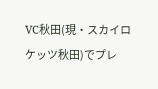VC秋田(現・スカイロケッツ秋田)でプレ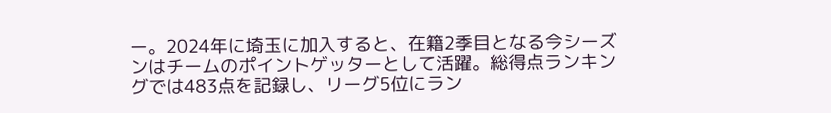ー。2024年に埼玉に加入すると、在籍2季目となる今シーズンはチームのポイントゲッターとして活躍。総得点ランキングでは483点を記録し、リーグ5位にラン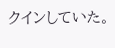クインしていた。